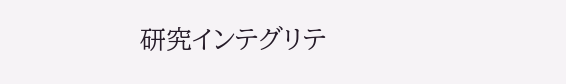研究インテグリテ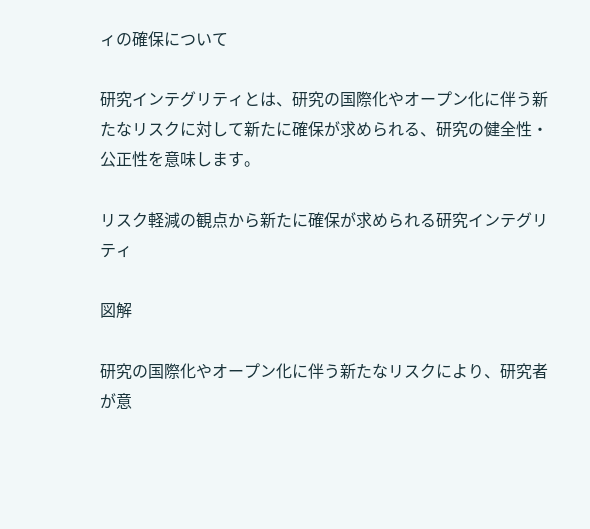ィの確保について

研究インテグリティとは、研究の国際化やオープン化に伴う新たなリスクに対して新たに確保が求められる、研究の健全性・公正性を意味します。

リスク軽減の観点から新たに確保が求められる研究インテグリティ

図解

研究の国際化やオープン化に伴う新たなリスクにより、研究者が意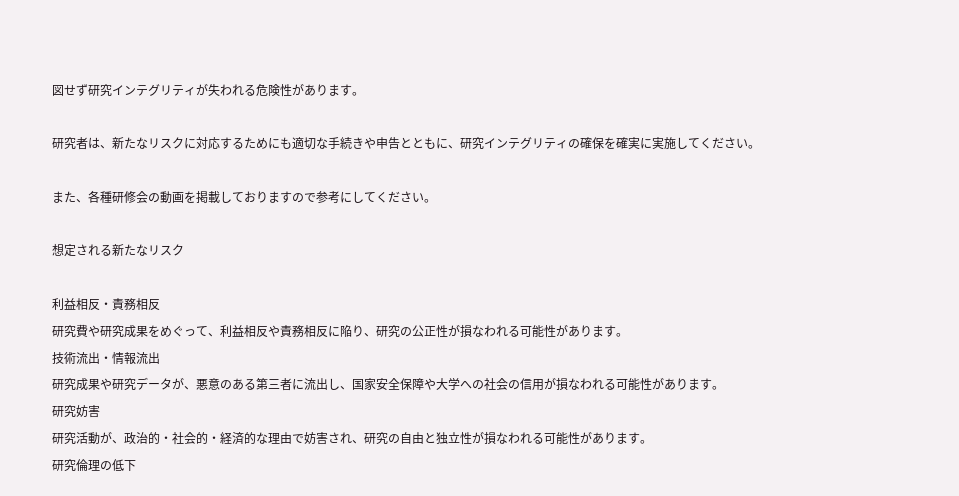図せず研究インテグリティが失われる危険性があります。

研究者は、新たなリスクに対応するためにも適切な手続きや申告とともに、研究インテグリティの確保を確実に実施してください。

また、各種研修会の動画を掲載しておりますので参考にしてください。

想定される新たなリスク

利益相反・責務相反
研究費や研究成果をめぐって、利益相反や責務相反に陥り、研究の公正性が損なわれる可能性があります。
技術流出・情報流出
研究成果や研究データが、悪意のある第三者に流出し、国家安全保障や大学への社会の信用が損なわれる可能性があります。
研究妨害
研究活動が、政治的・社会的・経済的な理由で妨害され、研究の自由と独立性が損なわれる可能性があります。
研究倫理の低下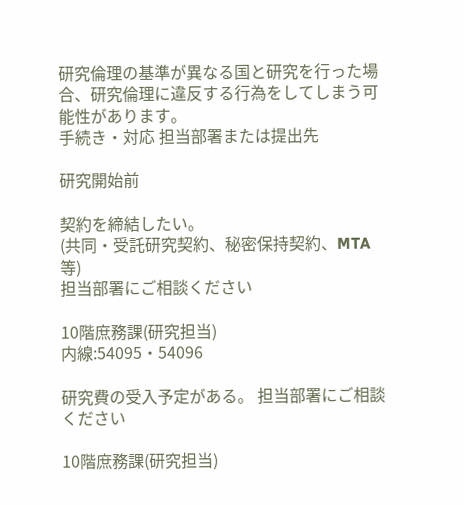研究倫理の基準が異なる国と研究を行った場合、研究倫理に違反する行為をしてしまう可能性があります。
手続き・対応 担当部署または提出先

研究開始前

契約を締結したい。
(共同・受託研究契約、秘密保持契約、MTA等)
担当部署にご相談ください

10階庶務課(研究担当)
内線:54095・54096

研究費の受入予定がある。 担当部署にご相談ください

10階庶務課(研究担当)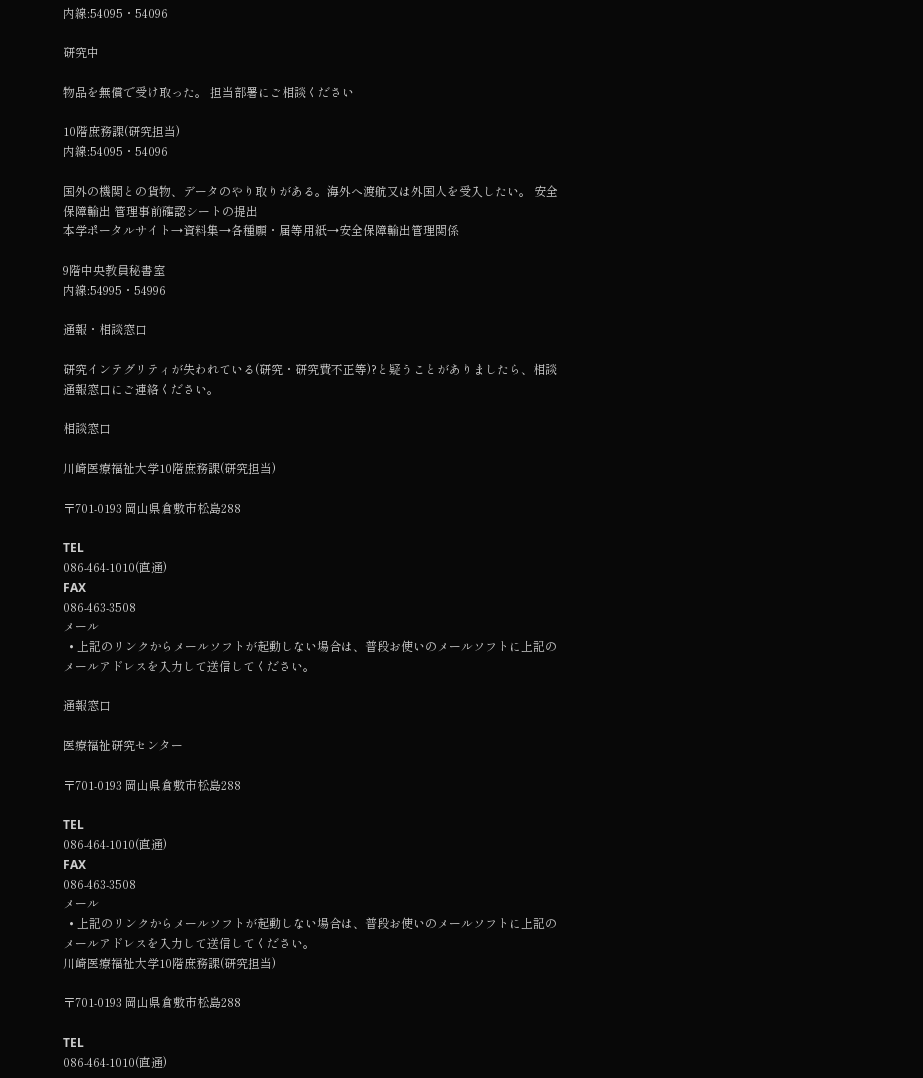内線:54095・54096

研究中

物品を無償で受け取った。 担当部署にご相談ください

10階庶務課(研究担当)
内線:54095・54096

国外の機関との貨物、データのやり取りがある。海外へ渡航又は外国人を受入したい。 安全保障輸出 管理事前確認シートの提出
本学ポータルサイト→資料集→各種願・届等用紙→安全保障輸出管理関係

9階中央教員秘書室
内線:54995・54996

通報・相談窓口

研究インテグリティが失われている(研究・研究費不正等)?と疑うことがありましたら、相談通報窓口にご連絡ください。

相談窓口

川崎医療福祉大学10階庶務課(研究担当)

〒701-0193 岡山県倉敷市松島288

TEL
086-464-1010(直通)
FAX
086-463-3508
メール
  • 上記のリンクからメールソフトが起動しない場合は、普段お使いのメールソフトに上記のメールアドレスを入力して送信してください。

通報窓口

医療福祉研究センター

〒701-0193 岡山県倉敷市松島288

TEL
086-464-1010(直通)
FAX
086-463-3508
メール
  • 上記のリンクからメールソフトが起動しない場合は、普段お使いのメールソフトに上記のメールアドレスを入力して送信してください。
川崎医療福祉大学10階庶務課(研究担当)

〒701-0193 岡山県倉敷市松島288

TEL
086-464-1010(直通)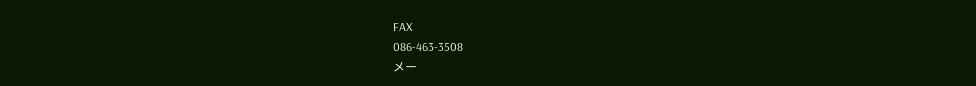FAX
086-463-3508
メー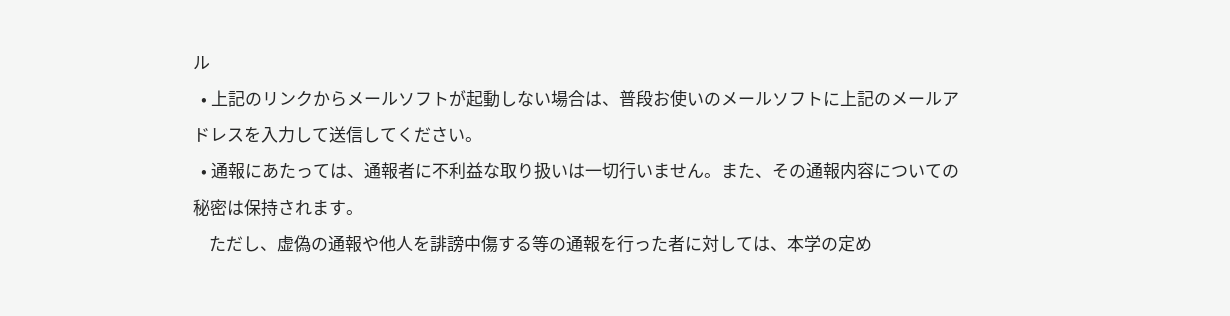ル
  • 上記のリンクからメールソフトが起動しない場合は、普段お使いのメールソフトに上記のメールアドレスを入力して送信してください。
  • 通報にあたっては、通報者に不利益な取り扱いは一切行いません。また、その通報内容についての秘密は保持されます。
    ただし、虚偽の通報や他人を誹謗中傷する等の通報を行った者に対しては、本学の定め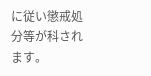に従い懲戒処分等が科されます。